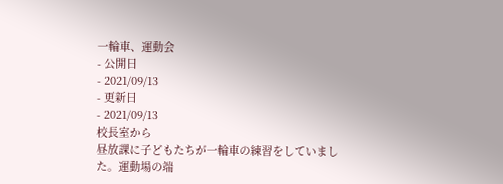一輪車、運動会
- 公開日
- 2021/09/13
- 更新日
- 2021/09/13
校長室から
昼放課に子どもたちが一輪車の練習をしていました。運動場の端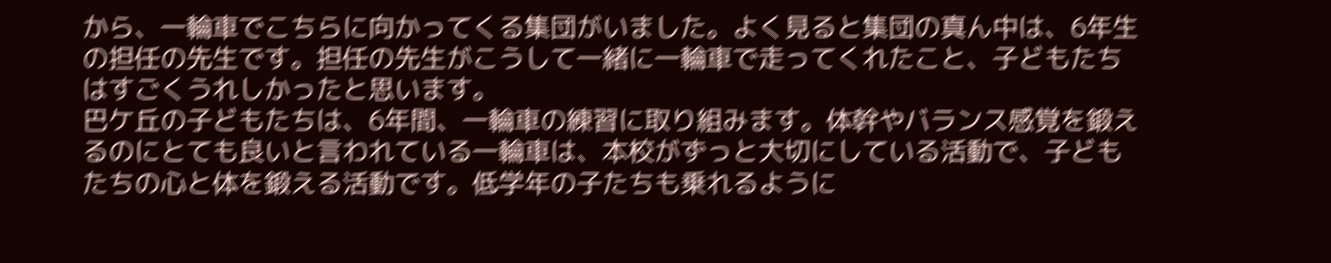から、一輪車でこちらに向かってくる集団がいました。よく見ると集団の真ん中は、6年生の担任の先生です。担任の先生がこうして一緒に一輪車で走ってくれたこと、子どもたちはすごくうれしかったと思います。
巴ケ丘の子どもたちは、6年間、一輪車の練習に取り組みます。体幹やバランス感覚を鍛えるのにとても良いと言われている一輪車は、本校がずっと大切にしている活動で、子どもたちの心と体を鍛える活動です。低学年の子たちも乗れるように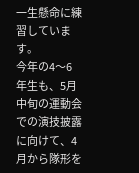一生懸命に練習しています。
今年の4〜6年生も、5月中旬の運動会での演技披露に向けて、4月から隊形を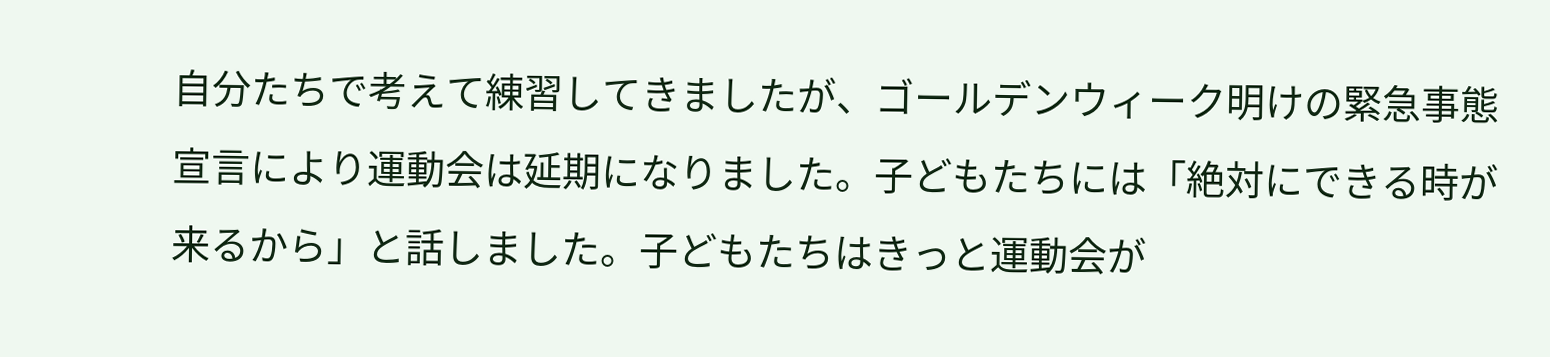自分たちで考えて練習してきましたが、ゴールデンウィーク明けの緊急事態宣言により運動会は延期になりました。子どもたちには「絶対にできる時が来るから」と話しました。子どもたちはきっと運動会が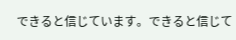できると信じています。できると信じて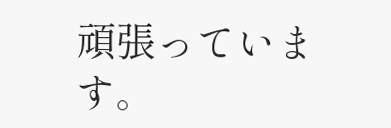頑張っています。